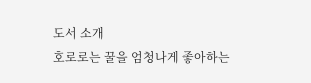도서 소개
호로로는 꿀을 엄청나게 좋아하는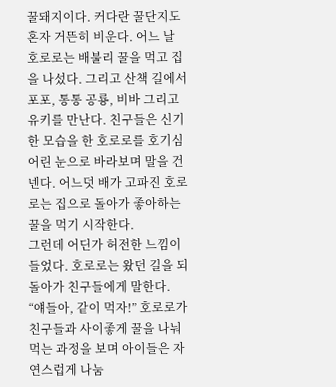꿀돼지이다. 커다란 꿀단지도 혼자 거뜬히 비운다. 어느 날 호로로는 배불리 꿀을 먹고 집을 나섰다. 그리고 산책 길에서 포포, 통통 공룡, 비바 그리고 유키를 만난다. 친구들은 신기한 모습을 한 호로로를 호기심 어린 눈으로 바라보며 말을 건넨다. 어느덧 배가 고파진 호로로는 집으로 돌아가 좋아하는 꿀을 먹기 시작한다.
그런데 어딘가 허전한 느낌이 들었다. 호로로는 왔던 길을 되돌아가 친구들에게 말한다. “얘들아, 같이 먹자!” 호로로가 친구들과 사이좋게 꿀을 나눠 먹는 과정을 보며 아이들은 자연스럽게 나눔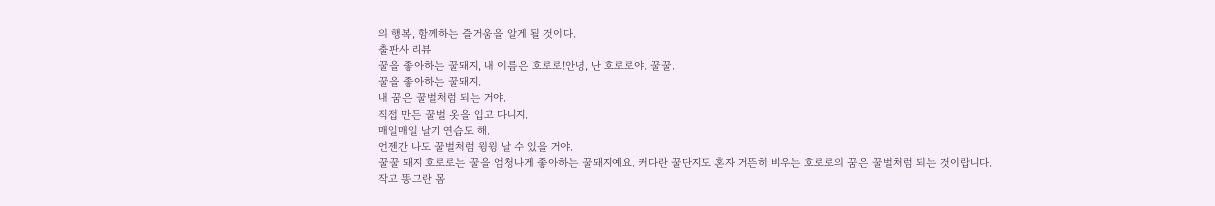의 행복, 함께하는 즐거움을 알게 될 것이다.
출판사 리뷰
꿀을 좋아하는 꿀돼지, 내 이름은 호로로!안녕, 난 호로로야. 꿀꿀.
꿀을 좋아하는 꿀돼지.
내 꿈은 꿀벌처럼 되는 거야.
직접 만든 꿀벌 옷을 입고 다니지.
매일매일 날기 연습도 해.
언젠간 나도 꿀벌처럼 윙윙 날 수 있을 거야.
꿀꿀 돼지 호로로는 꿀을 엄청나게 좋아하는 꿀돼지예요. 커다란 꿀단지도 혼자 거뜬히 비우는 호로로의 꿈은 꿀벌처럼 되는 것이랍니다. 작고 똥그란 몸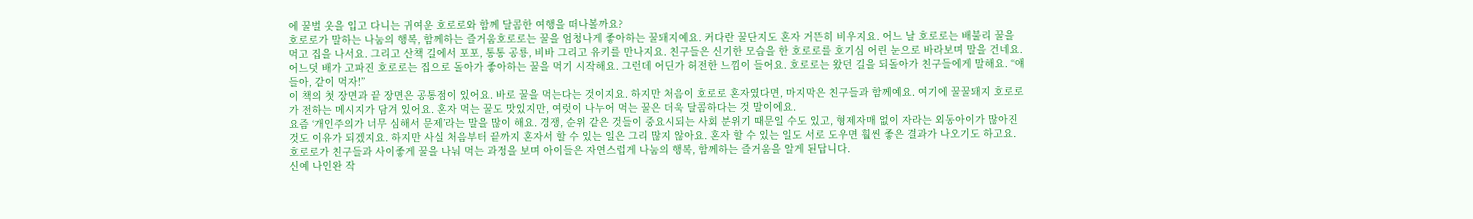에 꿀벌 옷을 입고 다니는 귀여운 호로로와 함께 달콤한 여행을 떠나볼까요?
호로로가 말하는 나눔의 행복, 함께하는 즐거움호로로는 꿀을 엄청나게 좋아하는 꿀돼지예요. 커다란 꿀단지도 혼자 거뜬히 비우지요. 어느 날 호로로는 배불리 꿀을 먹고 집을 나서요. 그리고 산책 길에서 포포, 통통 공룡, 비바 그리고 유키를 만나지요. 친구들은 신기한 모습을 한 호로로를 호기심 어린 눈으로 바라보며 말을 건네요. 어느덧 배가 고파진 호로로는 집으로 돌아가 좋아하는 꿀을 먹기 시작해요. 그런데 어딘가 허전한 느낌이 들어요. 호로로는 왔던 길을 되돌아가 친구들에게 말해요. “얘들아, 같이 먹자!”
이 책의 첫 장면과 끝 장면은 공통점이 있어요. 바로 꿀을 먹는다는 것이지요. 하지만 처음이 호로로 혼자였다면, 마지막은 친구들과 함께예요. 여기에 꿀꿀돼지 호로로가 전하는 메시지가 담겨 있어요. 혼자 먹는 꿀도 맛있지만, 여럿이 나누어 먹는 꿀은 더욱 달콤하다는 것 말이에요.
요즘 ‘개인주의가 너무 심해서 문제’라는 말을 많이 해요. 경쟁, 순위 같은 것들이 중요시되는 사회 분위기 때문일 수도 있고, 형제자매 없이 자라는 외동아이가 많아진 것도 이유가 되겠지요. 하지만 사실 처음부터 끝까지 혼자서 할 수 있는 일은 그리 많지 않아요. 혼자 할 수 있는 일도 서로 도우면 훨씬 좋은 결과가 나오기도 하고요.
호로로가 친구들과 사이좋게 꿀을 나눠 먹는 과정을 보며 아이들은 자연스럽게 나눔의 행복, 함께하는 즐거움을 알게 된답니다.
신예 나인완 작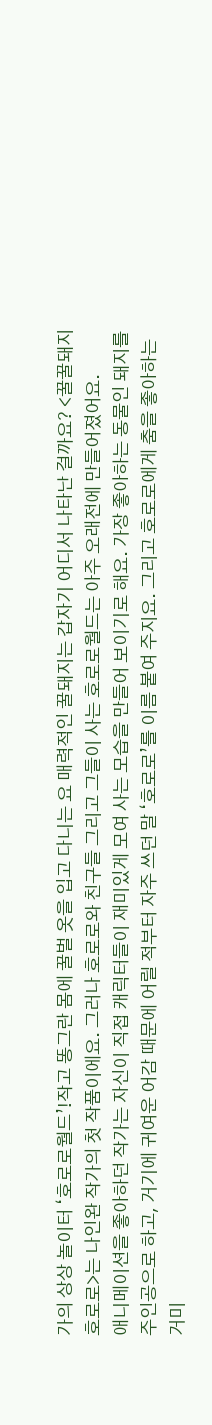가의 상상 놀이터 ‘호로로월드’!작고 똥그란 몸에 꿀벌 옷을 입고 다니는 요 매력적인 꿀돼지는 갑자기 어디서 나타난 걸까요? <꿀꿀돼지 호로로>는 나인완 작가의 첫 작품이에요. 그러나 호로로와 친구들 그리고 그들이 사는 호로로월드는 아주 오래전에 만들어졌어요.
애니메이션을 좋아하던 작가는 자신이 직접 캐릭터들이 재미있게 모여 사는 모습을 만들어 보이기로 해요. 가장 좋아하는 동물인 돼지를 주인공으로 하고, 거기에 귀여운 어감 때문에 어릴 적부터 자주 쓰던 말 ‘호로로’를 이름 붙여 주지요. 그리고 호로로에게 춤을 좋아하는 거미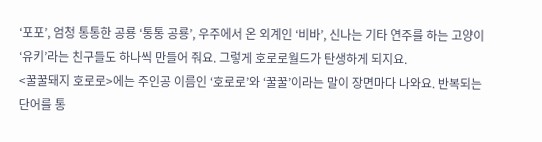‘포포’, 엄청 통통한 공룡 ‘통통 공룡’, 우주에서 온 외계인 ‘비바’, 신나는 기타 연주를 하는 고양이 ‘유키’라는 친구들도 하나씩 만들어 줘요. 그렇게 호로로월드가 탄생하게 되지요.
<꿀꿀돼지 호로로>에는 주인공 이름인 ‘호로로’와 ‘꿀꿀’이라는 말이 장면마다 나와요. 반복되는 단어를 통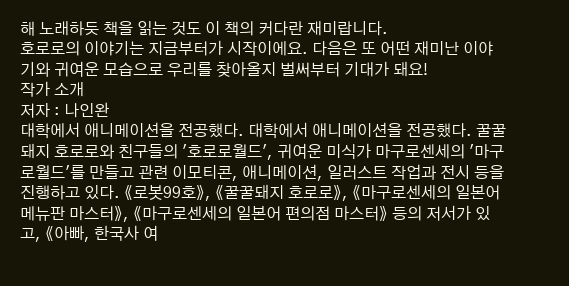해 노래하듯 책을 읽는 것도 이 책의 커다란 재미랍니다.
호로로의 이야기는 지금부터가 시작이에요. 다음은 또 어떤 재미난 이야기와 귀여운 모습으로 우리를 찾아올지 벌써부터 기대가 돼요!
작가 소개
저자 : 나인완
대학에서 애니메이션을 전공했다. 대학에서 애니메이션을 전공했다. 꿀꿀돼지 호로로와 친구들의 '호로로월드', 귀여운 미식가 마구로센세의 '마구로월드'를 만들고 관련 이모티콘, 애니메이션, 일러스트 작업과 전시 등을 진행하고 있다. 《로봇99호》, 《꿀꿀돼지 호로로》, 《마구로센세의 일본어 메뉴판 마스터》, 《마구로센세의 일본어 편의점 마스터》 등의 저서가 있고, 《아빠, 한국사 여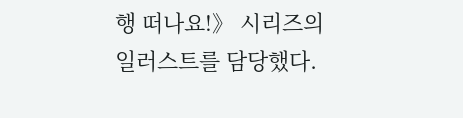행 떠나요!》 시리즈의 일러스트를 담당했다.